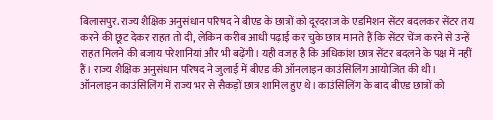बिलासपुर. राज्य शैक्षिक अनुसंधान परिषद ने बीएड के छात्रों को दूरदराज के एडमिशन सेंटर बदलकर सेंटर तय करने की छूट देकर राहत तो दी, लेकिन करीब आधी पढ़ाई कर चुके छात्र मानते हैं कि सेंटर चेंज करने से उन्हें राहत मिलने की बजाय परेशानियां और भी बढ़ेंगी। यही वजह है कि अधिकांश छात्र सेंटर बदलने के पक्ष में नहीं हैं। राज्य शैक्षिक अनुसंधान परिषद ने जुलाई में बीएड की ऑनलाइन काउंसिलिंग आयोजित की थी।
ऑनलाइन काउंसिलिंग में राज्य भर से सैकड़ों छात्र शामिल हुए थे। काउंसिलिंग के बाद बीएड छात्रों को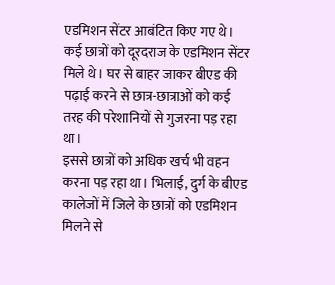एडमिशन सेंटर आबंटित किए गए थे। कई छात्रों को दूरदराज के एडमिशन सेंटर मिले थे। घर से बाहर जाकर बीएड की पढ़ाई करने से छात्र-छात्राओं को कई तरह की परेशानियों से गुजरना पड़ रहा था।
इससे छात्रों को अधिक खर्च भी वहन करना पड़ रहा था। भिलाई, दुर्ग के बीएड कालेजों में जिले के छात्रों को एडमिशन मिलने से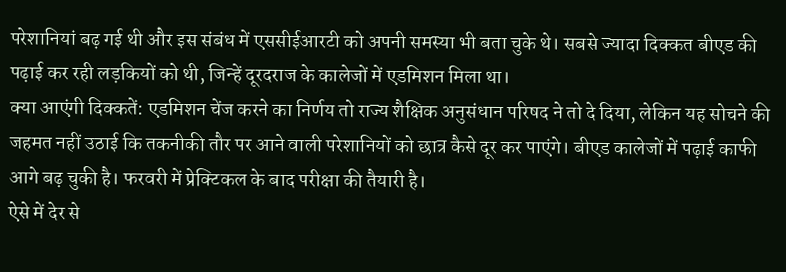परेशानियां बढ़ गई थी और इस संबंध में एससीईआरटी को अपनी समस्या भी बता चुके थे। सबसे ज्यादा दिक्कत बीएड की पढ़ाई कर रही लड़कियों को थी, जिन्हें दूरदराज के कालेजों में एडमिशन मिला था।
क्या आएंगी दिक्कतें: एडमिशन चेंज करने का निर्णय तो राज्य शैक्षिक अनुसंधान परिषद ने तो दे दिया, लेकिन यह सोचने की जहमत नहीं उठाई कि तकनीकी तौर पर आने वाली परेशानियों को छात्र कैसे दूर कर पाएंगे। बीएड कालेजों में पढ़ाई काफी आगे बढ़ चुकी है। फरवरी में प्रेक्टिकल के बाद परीक्षा की तैयारी है।
ऐसे में देर से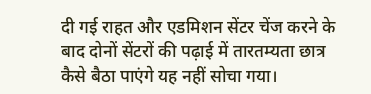दी गई राहत और एडमिशन सेंटर चेंज करने के बाद दोनों सेंटरों की पढ़ाई में तारतम्यता छात्र कैसे बैठा पाएंगे यह नहीं सोचा गया।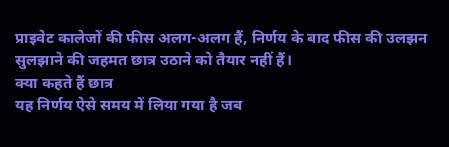प्राइवेट कालेजों की फीस अलग-अलग हैं, निर्णय के बाद फीस की उलझन सुलझाने की जहमत छात्र उठाने को तैयार नहीं हैं।
क्या कहते हैं छात्र
यह निर्णय ऐसे समय में लिया गया है जब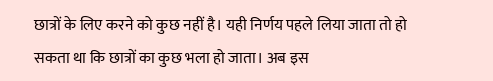छात्रों के लिए करने को कुछ नहीं है। यही निर्णय पहले लिया जाता तो हो सकता था कि छात्रों का कुछ भला हो जाता। अब इस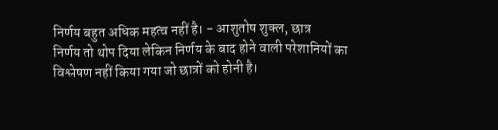निर्णय बहुत अधिक महत्व नहीं है। - आशुतोष शुक्ल, छात्र
निर्णय तो थोप दिया लेकिन निर्णय के बाद होने वाली परेशानियों का विश्लेषण नहीं किया गया जो छात्रों को होनी है।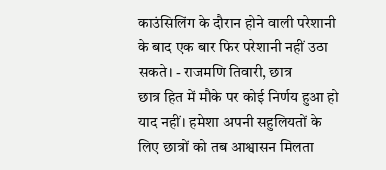काउंसिलिंग के दौरान होने वाली परेशानी के बाद एक बार फिर परेशानी नहीं उठा सकते। - राजमणि तिवारी, छात्र
छात्र हित में मौके पर कोई निर्णय हुआ हो याद नहीं। हमेशा अपनी सहुलियतों के लिए छात्रों को तब आश्वासन मिलता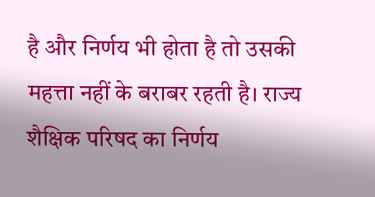है और निर्णय भी होता है तो उसकी महत्ता नहीं के बराबर रहती है। राज्य शैक्षिक परिषद का निर्णय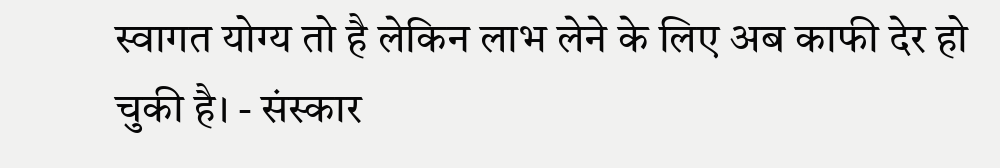स्वागत योग्य तो है लेकिन लाभ लेने के लिए अब काफी देर हो चुकी है। - संस्कार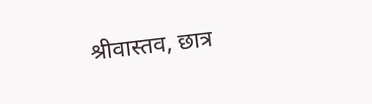श्रीवास्तव, छात्र